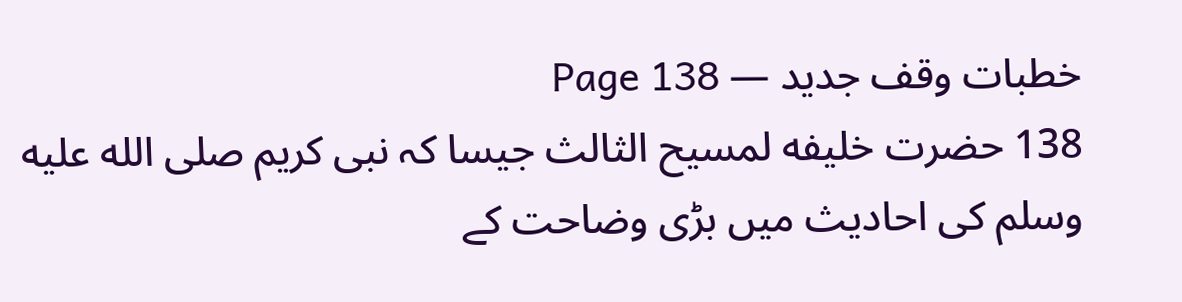خطبات وقف جدید — Page 138
138 حضرت خلیفه لمسیح الثالث جیسا کہ نبی کریم صلى الله عليه وسلم کی احادیث میں بڑی وضاحت کے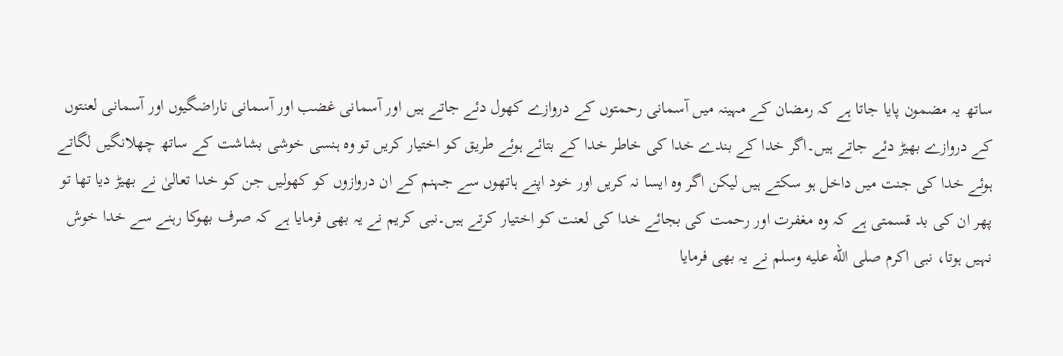ساتھ یہ مضمون پایا جاتا ہے کہ رمضان کے مہینہ میں آسمانی رحمتوں کے دروازے کھول دئے جاتے ہیں اور آسمانی غضب اور آسمانی ناراضگیوں اور آسمانی لعنتوں کے دروازے بھیڑ دئے جاتے ہیں۔اگر خدا کے بندے خدا کی خاطر خدا کے بتائے ہوئے طریق کو اختیار کریں تو وہ ہنسی خوشی بشاشت کے ساتھ چھلانگیں لگاتے ہوئے خدا کی جنت میں داخل ہو سکتے ہیں لیکن اگر وہ ایسا نہ کریں اور خود اپنے ہاتھوں سے جہنم کے ان دروازوں کو کھولیں جن کو خدا تعالیٰ نے بھیڑ دیا تھا تو پھر ان کی بد قسمتی ہے کہ وہ مغفرت اور رحمت کی بجائے خدا کی لعنت کو اختیار کرتے ہیں۔نبی کریم نے یہ بھی فرمایا ہے کہ صرف بھوکا رہنے سے خدا خوش نہیں ہوتا، نبی اکرم صلى الله عليه وسلم نے یہ بھی فرمایا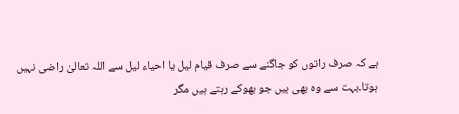ہے کہ صرف راتوں کو جاگنے سے صرف قیام لیل یا احیاء لیل سے اللہ تعالیٰ راضی نہیں ہوتا۔بہت سے وہ بھی ہیں جو بھوکے رہتے ہیں مگر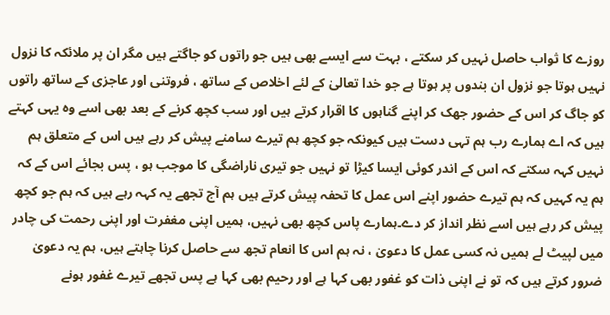روزے کا ثواب حاصل نہیں کر سکتے ، بہت سے ایسے بھی ہیں جو راتوں کو جاگتے ہیں مگر ان پر ملائکہ کا نزول نہیں ہوتا جو نزول ان بندوں پر ہوتا ہے جو خدا تعالیٰ کے لئے اخلاص کے ساتھ ، فروتنی اور عاجزی کے ساتھ راتوں کو جاگ کر اس کے حضور جھک کر اپنے گناہوں کا اقرار کرتے ہیں اور سب کچھ کرنے کے بعد بھی اسے وہ یہی کہتے ہیں کہ اے ہمارے رب ہم تہی دست ہیں کیونکہ جو کچھ ہم تیرے سامنے پیش کر رہے ہیں اس کے متعلق ہم نہیں کہہ سکتے کہ اس کے اندر کوئی ایسا کیڑا تو نہیں جو تیری ناراضگی کا موجب ہو ، پس بجائے اس کے کہ ہم یہ کہیں کہ ہم تیرے حضور اپنے اس عمل کا تحفہ پیش کرتے ہیں ہم آج تجھے یہ کہہ رہے ہیں کہ ہم جو کچھ پیش کر رہے ہیں اسے نظر انداز کر دے۔ہمارے پاس کچھ بھی نہیں، ہمیں اپنی مغفرت اور اپنی رحمت کی چادر میں لپیٹ لے ہمیں نہ کسی عمل کا دعویٰ ، نہ ہم اس کا انعام تجھ سے حاصل کرنا چاہتے ہیں، ہم یہ دعویٰ ضرور کرتے ہیں کہ تو نے اپنی ذات کو غفور بھی کہا ہے اور رحیم بھی کہا ہے پس تجھے تیرے غفور ہونے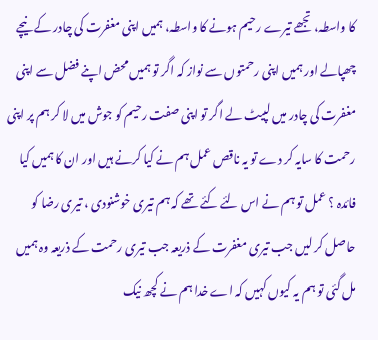کا واسطہ، تجھے تیرے رحیم ہونے کا واسطہ، ہمیں اپنی مغفرت کی چادر کے نیچے چھپالے اور ہمیں اپنی رحمتوں سے نواز کہ اگر تو ہمیں محض اپنے فضل سے اپنی مغفرت کی چادر میں لپیٹ لے اگر تو اپنی صفت رحیم کو جوش میں لا کر ہم پر اپنی رحمت کا سایہ کر دے تو یہ ناقص عمل ہم نے کیا کرنے ہیں اور ان کا ہمیں کیا فائدہ ؟ عمل تو ہم نے اس لئے کئے تھے کہ ہم تیری خوشنودی ، تیری رضا کو حاصل کر لیں جب تیری مغفرت کے ذریعہ جب تیری رحمت کے ذریعہ وہ ہمیں مل گئی تو ہم یہ کیوں کہیں کہ اے خدا ہم نے کچھ نیک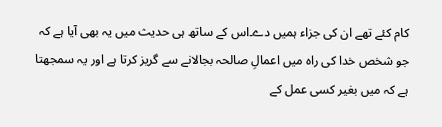کام کئے تھے ان کی جزاء ہمیں دے۔اس کے ساتھ ہی حدیث میں یہ بھی آیا ہے کہ جو شخص خدا کی راہ میں اعمالِ صالحہ بجالانے سے گریز کرتا ہے اور یہ سمجھتا ہے کہ میں بغیر کسی عمل کے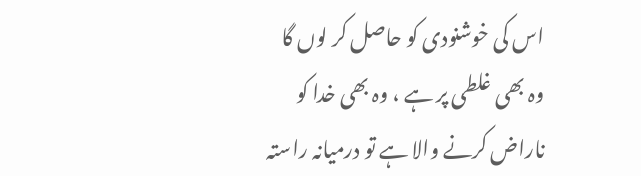اس کی خوشنودی کو حاصل کر لوں گا وہ بھی غلطی پر ہے ، وہ بھی خدا کو ناراض کرنے والا ہے تو درمیانہ راستہ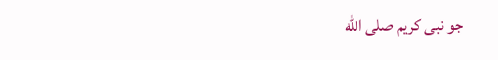جو نبی کریم صلى الله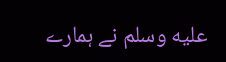عليه وسلم نے ہمارے